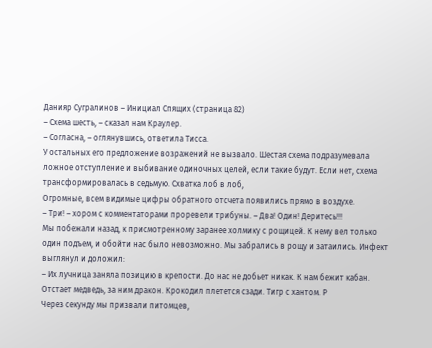Данияр Сугралинов – Инициал Спящих (страница 82)
– Схема шесть, – сказал нам Краулер.
– Согласна, – оглянувшись, ответила Тисса.
У остальных его предложение возражений не вызвало. Шестая схема подразумевала ложное отступление и выбивание одиночных целей, если такие будут. Если нет, схема трансформировалась в седьмую. Схватка лоб в лоб,
Огромные, всем видимые цифры обратного отсчета появились прямо в воздухе.
– Три! – хором с комментаторами проревели трибуны. – Два! Один! Деритесь!!!
Мы побежали назад, к присмотренному заранее холмику с рощицей. К нему вел только один подъем, и обойти нас было невозможно. Мы забрались в рощу и затаились. Инфект выглянул и доложил:
– Их лучница заняла позицию в крепости. До нас не добьет никак. К нам бежит кабан. Отстает медведь, за ним дракон. Крокодил плетется сзади. Тигр с хантом. Р
Через секунду мы призвали питомцев,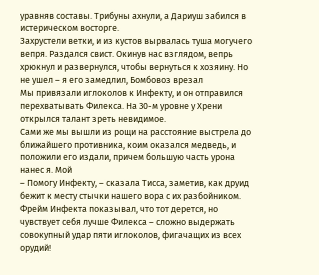уравняв составы. Трибуны ахнули, а Дариуш забился в истерическом восторге.
Захрустели ветки, и из кустов вырвалась туша могучего вепря. Раздался свист. Окинув нас взглядом, вепрь хрюкнул и развернулся, чтобы вернуться к хозяину. Но не ушел – я его замедлил, Бомбовоз врезал
Мы привязали иглоколов к Инфекту, и он отправился перехватывать Филекса. На 30-м уровне у Хрени открылся талант зреть невидимое.
Сами же мы вышли из рощи на расстояние выстрела до ближайшего противника, коим оказался медведь, и положили его издали, причем большую часть урона нанес я. Мой
– Помогу Инфекту, – сказала Тисса, заметив, как друид бежит к месту стычки нашего вора с их разбойником.
Фрейм Инфекта показывал, что тот дерется, но чувствует себя лучше Филекса – сложно выдержать совокупный удар пяти иглоколов, фигачащих из всех орудий!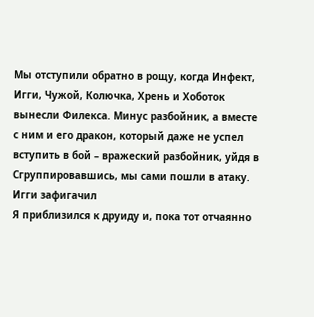Мы отступили обратно в рощу, когда Инфект, Игги, Чужой, Колючка, Хрень и Хоботок вынесли Филекса. Минус разбойник, а вместе с ним и его дракон, который даже не успел вступить в бой – вражеский разбойник, уйдя в
Сгруппировавшись, мы сами пошли в атаку. Игги зафигачил
Я приблизился к друиду и, пока тот отчаянно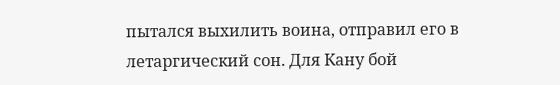пытался выхилить воина, отправил его в летаргический сон. Для Кану бой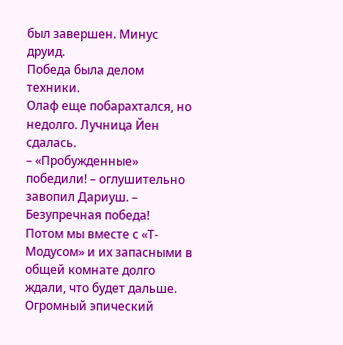был завершен. Минус друид.
Победа была делом техники.
Олаф еще побарахтался, но недолго. Лучница Йен сдалась.
– «Пробужденные» победили! – оглушительно завопил Дариуш. – Безупречная победа!
Потом мы вместе с «Т-Модусом» и их запасными в общей комнате долго ждали, что будет дальше. Огромный эпический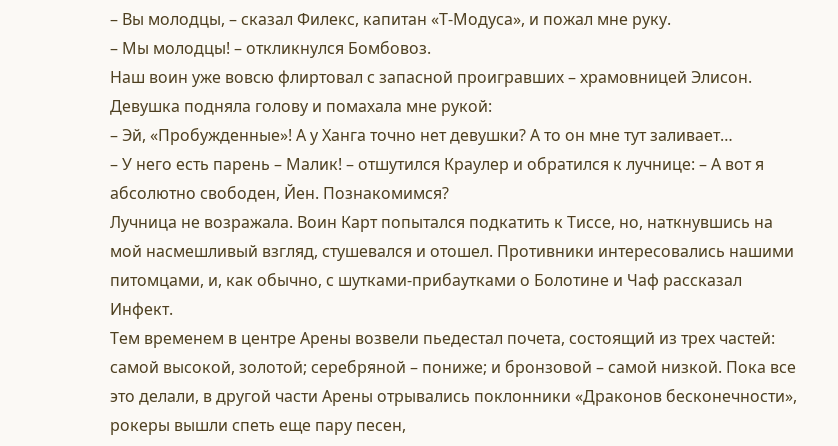– Вы молодцы, – сказал Филекс, капитан «Т-Модуса», и пожал мне руку.
– Мы молодцы! – откликнулся Бомбовоз.
Наш воин уже вовсю флиртовал с запасной проигравших – храмовницей Элисон. Девушка подняла голову и помахала мне рукой:
– Эй, «Пробужденные»! А у Ханга точно нет девушки? А то он мне тут заливает…
– У него есть парень – Малик! – отшутился Краулер и обратился к лучнице: – А вот я абсолютно свободен, Йен. Познакомимся?
Лучница не возражала. Воин Карт попытался подкатить к Тиссе, но, наткнувшись на мой насмешливый взгляд, стушевался и отошел. Противники интересовались нашими питомцами, и, как обычно, с шутками-прибаутками о Болотине и Чаф рассказал Инфект.
Тем временем в центре Арены возвели пьедестал почета, состоящий из трех частей: самой высокой, золотой; серебряной – пониже; и бронзовой – самой низкой. Пока все это делали, в другой части Арены отрывались поклонники «Драконов бесконечности», рокеры вышли спеть еще пару песен,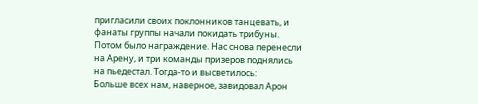пригласили своих поклонников танцевать, и фанаты группы начали покидать трибуны.
Потом было награждение. Нас снова перенесли на Арену, и три команды призеров поднялись на пьедестал. Тогда-то и высветилось:
Больше всех нам, наверное, завидовал Арон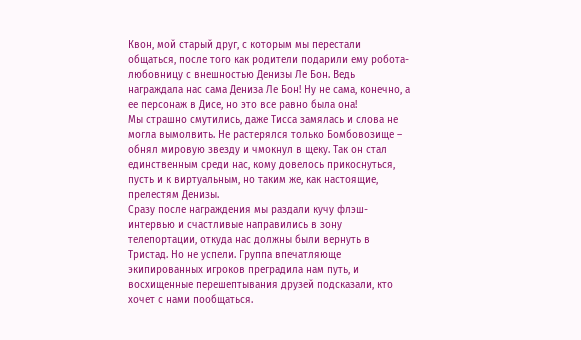Квон, мой старый друг, с которым мы перестали общаться, после того как родители подарили ему робота-любовницу с внешностью Денизы Ле Бон. Ведь награждала нас сама Дениза Ле Бон! Ну не сама, конечно, а ее персонаж в Дисе, но это все равно была она!
Мы страшно смутились, даже Тисса замялась и слова не могла вымолвить. Не растерялся только Бомбовозище – обнял мировую звезду и чмокнул в щеку. Так он стал единственным среди нас, кому довелось прикоснуться, пусть и к виртуальным, но таким же, как настоящие, прелестям Денизы.
Сразу после награждения мы раздали кучу флэш-интервью и счастливые направились в зону телепортации, откуда нас должны были вернуть в Тристад. Но не успели. Группа впечатляюще экипированных игроков преградила нам путь, и восхищенные перешептывания друзей подсказали, кто хочет с нами пообщаться.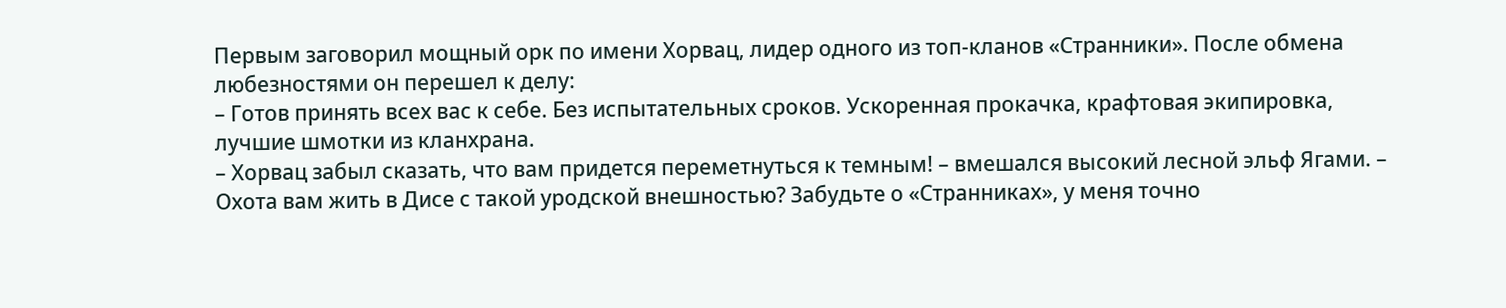Первым заговорил мощный орк по имени Хорвац, лидер одного из топ-кланов «Странники». После обмена любезностями он перешел к делу:
– Готов принять всех вас к себе. Без испытательных сроков. Ускоренная прокачка, крафтовая экипировка, лучшие шмотки из кланхрана.
– Хорвац забыл сказать, что вам придется переметнуться к темным! – вмешался высокий лесной эльф Ягами. – Охота вам жить в Дисе с такой уродской внешностью? Забудьте о «Странниках», у меня точно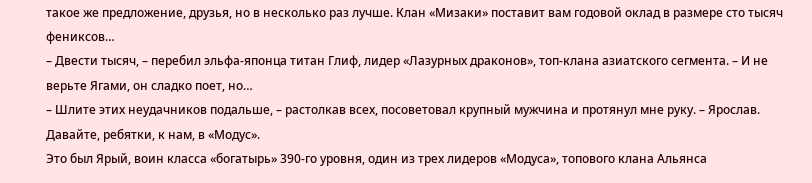такое же предложение, друзья, но в несколько раз лучше. Клан «Мизаки» поставит вам годовой оклад в размере сто тысяч фениксов…
– Двести тысяч, – перебил эльфа-японца титан Глиф, лидер «Лазурных драконов», топ-клана азиатского сегмента. – И не верьте Ягами, он сладко поет, но…
– Шлите этих неудачников подальше, – растолкав всех, посоветовал крупный мужчина и протянул мне руку. – Ярослав. Давайте, ребятки, к нам, в «Модус».
Это был Ярый, воин класса «богатырь» 390-го уровня, один из трех лидеров «Модуса», топового клана Альянса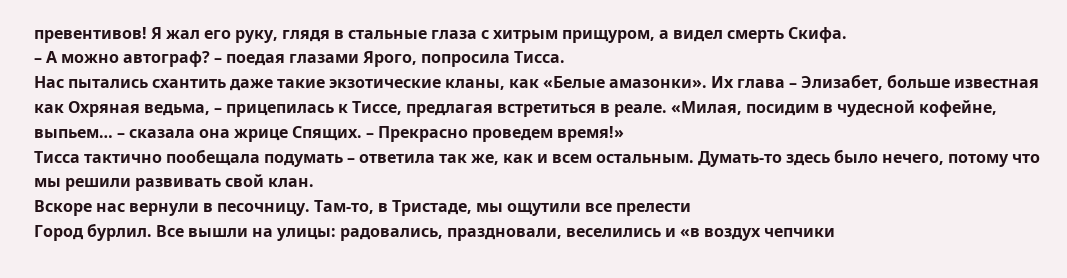превентивов! Я жал его руку, глядя в стальные глаза с хитрым прищуром, а видел смерть Скифа.
– А можно автограф? – поедая глазами Ярого, попросила Тисса.
Нас пытались схантить даже такие экзотические кланы, как «Белые амазонки». Их глава – Элизабет, больше известная как Охряная ведьма, – прицепилась к Тиссе, предлагая встретиться в реале. «Милая, посидим в чудесной кофейне, выпьем… – сказала она жрице Спящих. – Прекрасно проведем время!»
Тисса тактично пообещала подумать – ответила так же, как и всем остальным. Думать-то здесь было нечего, потому что мы решили развивать свой клан.
Вскоре нас вернули в песочницу. Там-то, в Тристаде, мы ощутили все прелести
Город бурлил. Все вышли на улицы: радовались, праздновали, веселились и «в воздух чепчики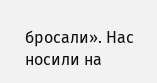бросали». Нас носили на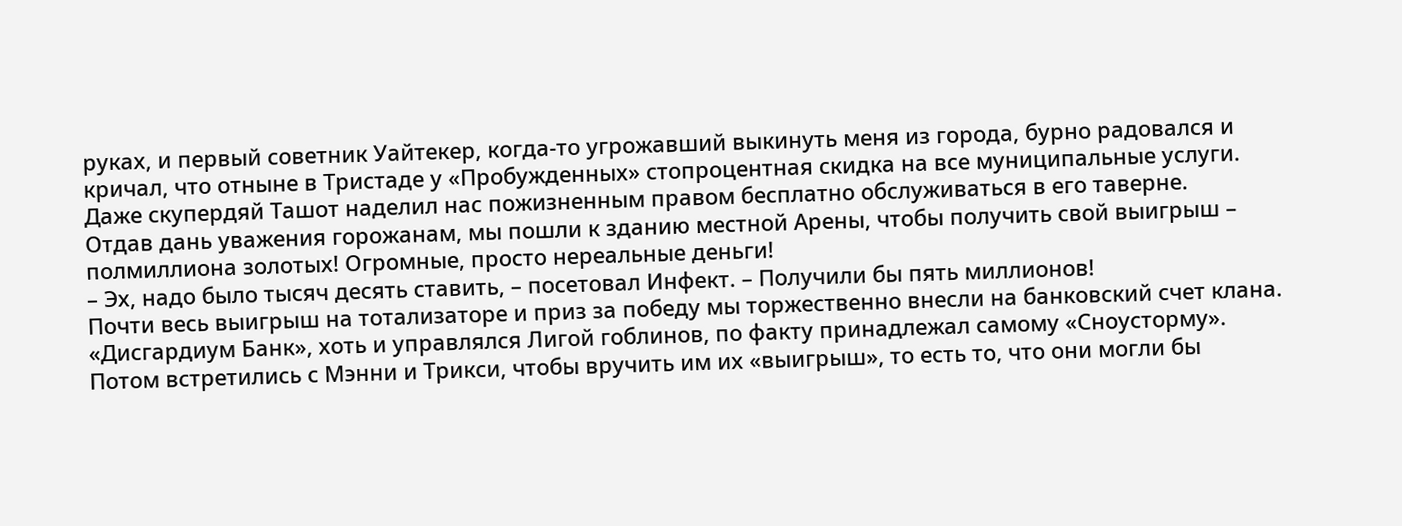руках, и первый советник Уайтекер, когда-то угрожавший выкинуть меня из города, бурно радовался и кричал, что отныне в Тристаде у «Пробужденных» стопроцентная скидка на все муниципальные услуги. Даже скупердяй Ташот наделил нас пожизненным правом бесплатно обслуживаться в его таверне.
Отдав дань уважения горожанам, мы пошли к зданию местной Арены, чтобы получить свой выигрыш – полмиллиона золотых! Огромные, просто нереальные деньги!
– Эх, надо было тысяч десять ставить, – посетовал Инфект. – Получили бы пять миллионов!
Почти весь выигрыш на тотализаторе и приз за победу мы торжественно внесли на банковский счет клана. «Дисгардиум Банк», хоть и управлялся Лигой гоблинов, по факту принадлежал самому «Сноусторму».
Потом встретились с Мэнни и Трикси, чтобы вручить им их «выигрыш», то есть то, что они могли бы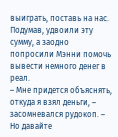выиграть, поставь на нас. Подумав, удвоили эту сумму, а заодно попросили Мэнни помочь вывести немного денег в реал.
– Мне придется объяснять, откуда я взял деньги, – засомневался рудокоп. – Но давайте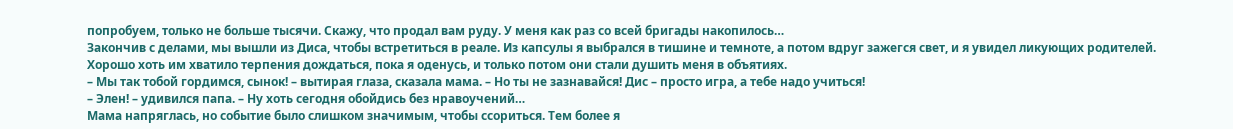попробуем, только не больше тысячи. Скажу, что продал вам руду. У меня как раз со всей бригады накопилось…
Закончив с делами, мы вышли из Диса, чтобы встретиться в реале. Из капсулы я выбрался в тишине и темноте, а потом вдруг зажегся свет, и я увидел ликующих родителей. Хорошо хоть им хватило терпения дождаться, пока я оденусь, и только потом они стали душить меня в объятиях.
– Мы так тобой гордимся, сынок! – вытирая глаза, сказала мама. – Но ты не зазнавайся! Дис – просто игра, а тебе надо учиться!
– Элен! – удивился папа. – Ну хоть сегодня обойдись без нравоучений…
Мама напряглась, но событие было слишком значимым, чтобы ссориться. Тем более я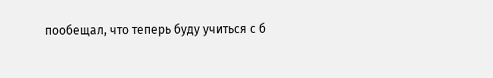пообещал, что теперь буду учиться с б